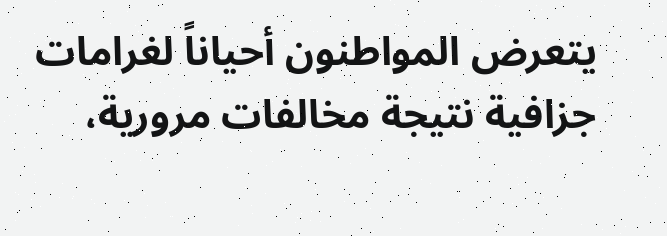يتعرض المواطنون أحياناً لغرامات جزافية نتيجة مخالفات مرورية،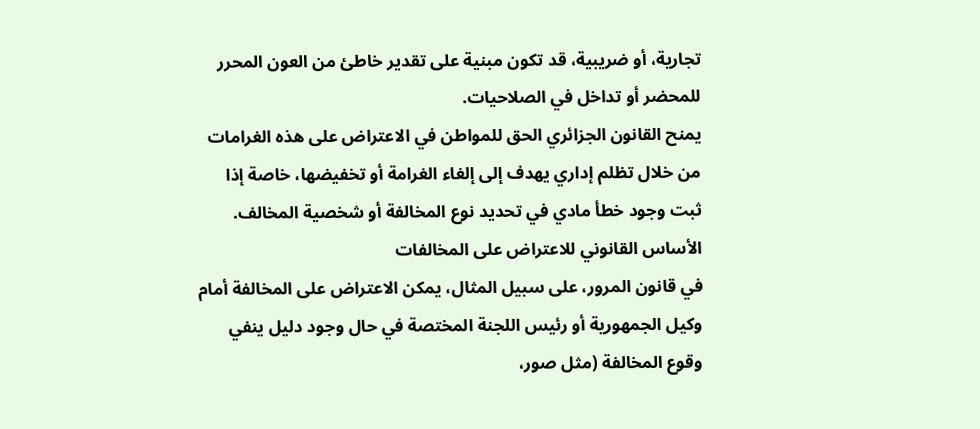تجارية، أو ضريبية، قد تكون مبنية على تقدير خاطئ من العون المحرر للمحضر أو تداخل في الصلاحيات.
يمنح القانون الجزائري الحق للمواطن في الاعتراض على هذه الغرامات من خلال تظلم إداري يهدف إلى إلغاء الغرامة أو تخفيضها، خاصة إذا ثبت وجود خطأ مادي في تحديد نوع المخالفة أو شخصية المخالف.
الأساس القانوني للاعتراض على المخالفات
في قانون المرور، على سبيل المثال، يمكن الاعتراض على المخالفة أمام وكيل الجمهورية أو رئيس اللجنة المختصة في حال وجود دليل ينفي وقوع المخالفة (مثل صور،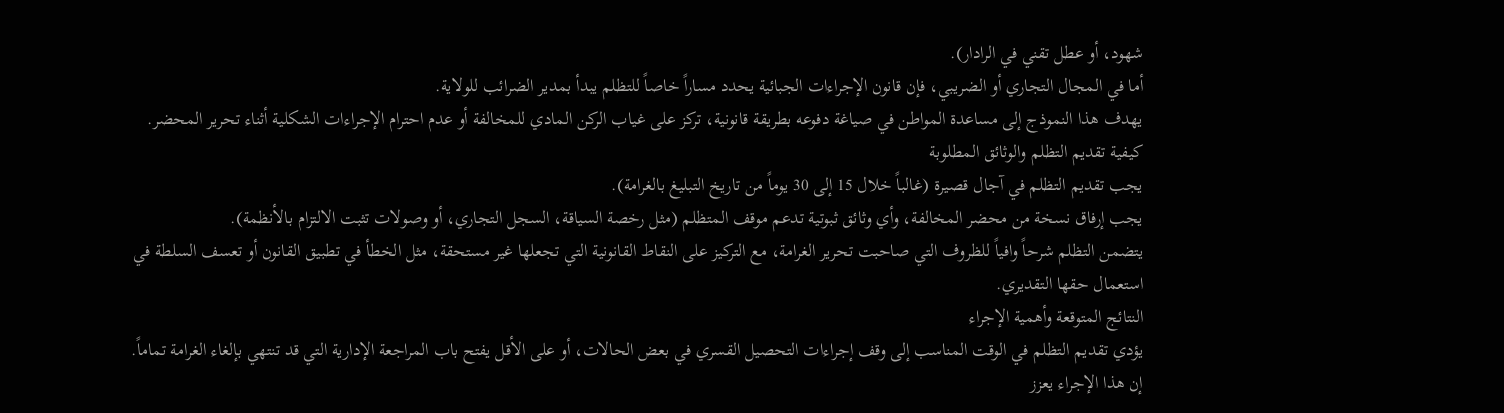شهود، أو عطل تقني في الرادار).
أما في المجال التجاري أو الضريبي، فإن قانون الإجراءات الجبائية يحدد مساراً خاصاً للتظلم يبدأ بمدير الضرائب للولاية.
يهدف هذا النموذج إلى مساعدة المواطن في صياغة دفوعه بطريقة قانونية، تركز على غياب الركن المادي للمخالفة أو عدم احترام الإجراءات الشكلية أثناء تحرير المحضر.
كيفية تقديم التظلم والوثائق المطلوبة
يجب تقديم التظلم في آجال قصيرة (غالباً خلال 15 إلى 30 يوماً من تاريخ التبليغ بالغرامة).
يجب إرفاق نسخة من محضر المخالفة، وأي وثائق ثبوتية تدعم موقف المتظلم (مثل رخصة السياقة، السجل التجاري، أو وصولات تثبت الالتزام بالأنظمة).
يتضمن التظلم شرحاً وافياً للظروف التي صاحبت تحرير الغرامة، مع التركيز على النقاط القانونية التي تجعلها غير مستحقة، مثل الخطأ في تطبيق القانون أو تعسف السلطة في استعمال حقها التقديري.
النتائج المتوقعة وأهمية الإجراء
يؤدي تقديم التظلم في الوقت المناسب إلى وقف إجراءات التحصيل القسري في بعض الحالات، أو على الأقل يفتح باب المراجعة الإدارية التي قد تنتهي بإلغاء الغرامة تماماً.
إن هذا الإجراء يعزز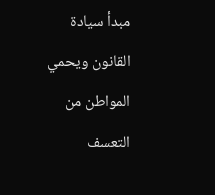مبدأ سيادة القانون ويحمي المواطن من التعسف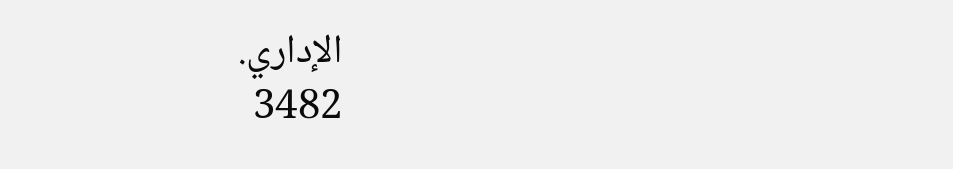الإداري.
3482